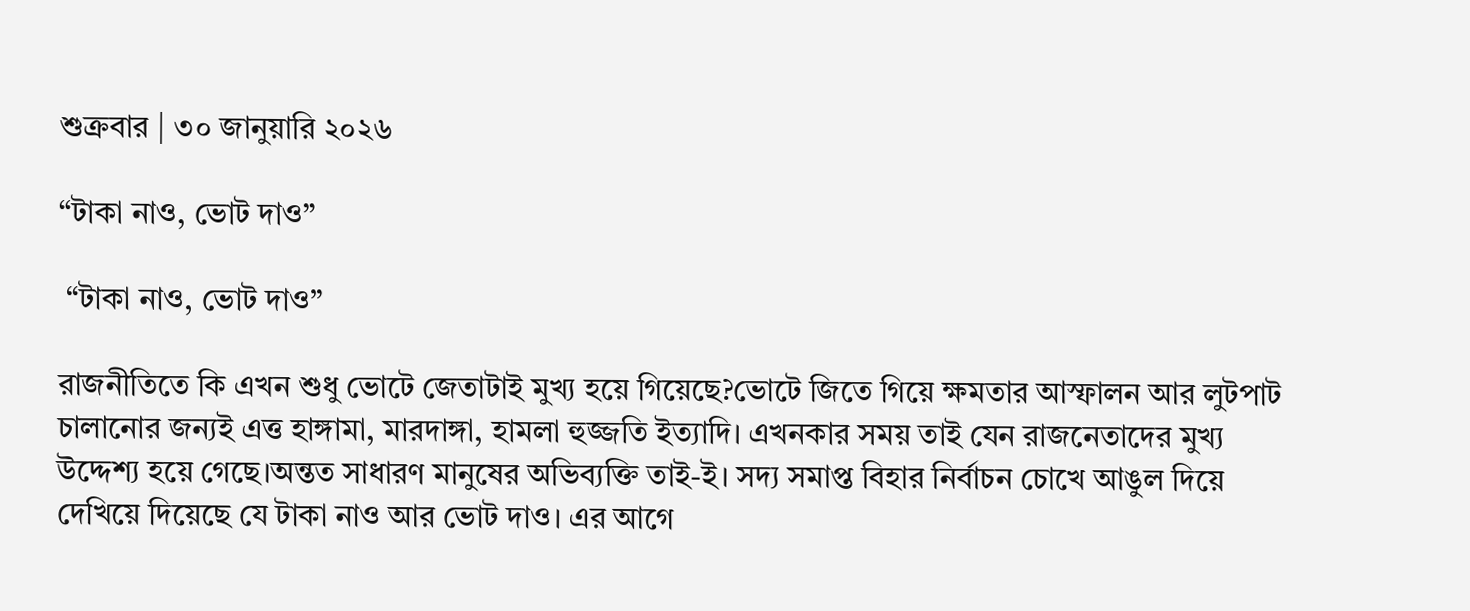শুক্রবার | ৩০ জানুয়ারি ২০২৬

“টাকা নাও, ভোট দাও”

 “টাকা নাও, ভোট দাও”

রাজনীতিতে কি এখন শুধু ভোটে জেতাটাই মুখ্য হয়ে গিয়েছে?ভোটে জিতে গিয়ে ক্ষমতার আস্ফালন আর লুটপাট চালানোর জন্যই এত্ত হাঙ্গামা, মারদাঙ্গা, হামলা হুজ্জতি ইত্যাদি। এখনকার সময় তাই যেন রাজনেতাদের মুখ্য উদ্দেশ্য হয়ে গেছে।অন্তত সাধারণ মানুষের অভিব্যক্তি তাই-ই। সদ্য সমাপ্ত বিহার নির্বাচন চোখে আঙুল দিয়ে দেখিয়ে দিয়েছে যে টাকা নাও আর ভোট দাও। এর আগে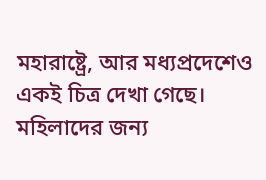মহারাষ্ট্রে, আর মধ্যপ্রদেশেও একই চিত্র দেখা গেছে। মহিলাদের জন্য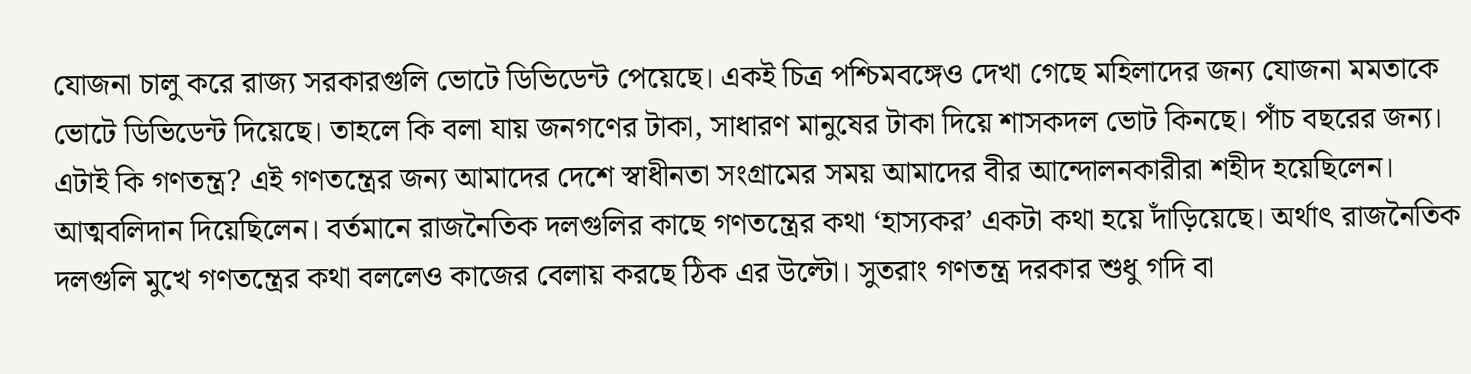যোজনা চালু করে রাজ্য সরকারগুলি ভোটে ডিভিডেন্ট পেয়েছে। একই চিত্র পশ্চিমবঙ্গেও দেখা গেছে মহিলাদের জন্য যোজনা মমতাকে ভোটে ডিভিডেন্ট দিয়েছে। তাহলে কি বলা যায় জনগণের টাকা, সাধারণ মানুষের টাকা দিয়ে শাসকদল ভোট কিনছে। পাঁচ বছরের জন্য। এটাই কি গণতন্ত্র? এই গণতন্ত্রের জন্য আমাদের দেশে স্বাধীনতা সংগ্রামের সময় আমাদের বীর আন্দোলনকারীরা শহীদ হয়েছিলেন। আত্মবলিদান দিয়েছিলেন। বর্তমানে রাজনৈতিক দলগুলির কাছে গণতন্ত্রের কথা ‘হাস্যকর’ একটা কথা হয়ে দাঁড়িয়েছে। অর্থাৎ রাজনৈতিক দলগুলি মুখে গণতন্ত্রের কথা বললেও কাজের বেলায় করছে ঠিক এর উল্টো। সুতরাং গণতন্ত্র দরকার শুধু গদি বা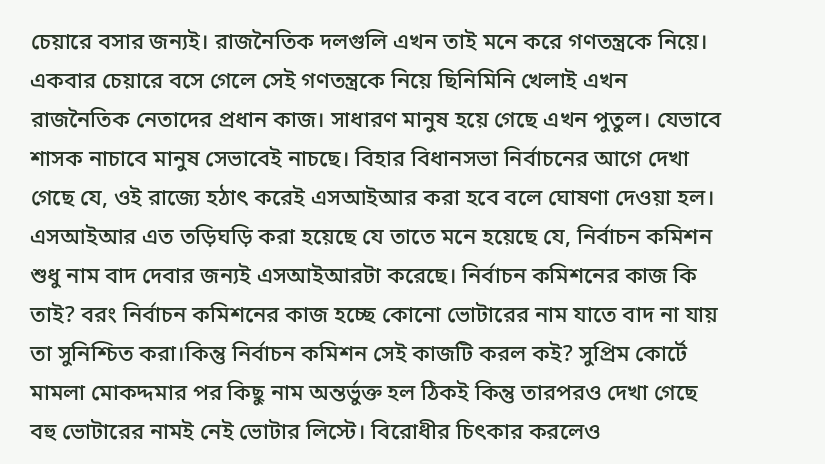চেয়ারে বসার জন্যই। রাজনৈতিক দলগুলি এখন তাই মনে করে গণতন্ত্রকে নিয়ে। একবার চেয়ারে বসে গেলে সেই গণতন্ত্রকে নিয়ে ছিনিমিনি খেলাই এখন রাজনৈতিক নেতাদের প্রধান কাজ। সাধারণ মানুষ হয়ে গেছে এখন পুতুল। যেভাবে শাসক নাচাবে মানুষ সেভাবেই নাচছে। বিহার বিধানসভা নির্বাচনের আগে দেখা গেছে যে, ওই রাজ্যে হঠাৎ করেই এসআইআর করা হবে বলে ঘোষণা দেওয়া হল। এসআইআর এত তড়িঘড়ি করা হয়েছে যে তাতে মনে হয়েছে যে, নির্বাচন কমিশন শুধু নাম বাদ দেবার জন্যই এসআইআরটা করেছে। নির্বাচন কমিশনের কাজ কি তাই? বরং নির্বাচন কমিশনের কাজ হচ্ছে কোনো ভোটারের নাম যাতে বাদ না যায় তা সুনিশ্চিত করা।কিন্তু নির্বাচন কমিশন সেই কাজটি করল কই? সুপ্রিম কোর্টে মামলা মোকদ্দমার পর কিছু নাম অন্তর্ভুক্ত হল ঠিকই কিন্তু তারপরও দেখা গেছে বহু ভোটারের নামই নেই ভোটার লিস্টে। বিরোধীর চিৎকার করলেও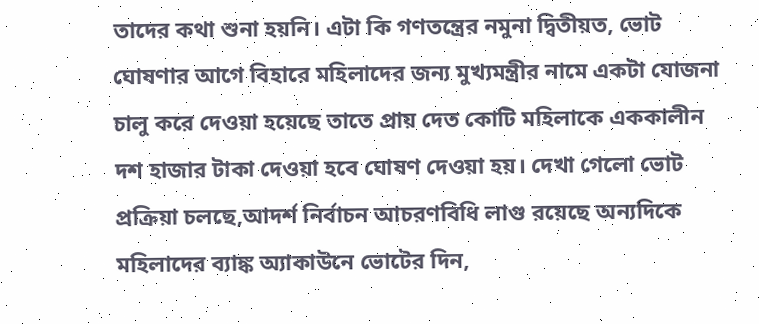তাদের কথা শুনা হয়নি। এটা কি গণতন্ত্রের নমুনা দ্বিতীয়ত, ভোট ঘোষণার আগে বিহারে মহিলাদের জন্য মুখ্যমন্ত্রীর নামে একটা যোজনা চালু করে দেওয়া হয়েছে তাতে প্রায় দেত কোটি মহিলাকে এককালীন দশ হাজার টাকা দেওয়া হবে ঘোষণ দেওয়া হয়। দেখা গেলো ভোট প্রক্রিয়া চলছে,আদর্শ নির্বাচন আচরণবিধি লাগু রয়েছে অন্যদিকে মহিলাদের ব্যাঙ্ক অ্যাকাউনে ভোটের দিন,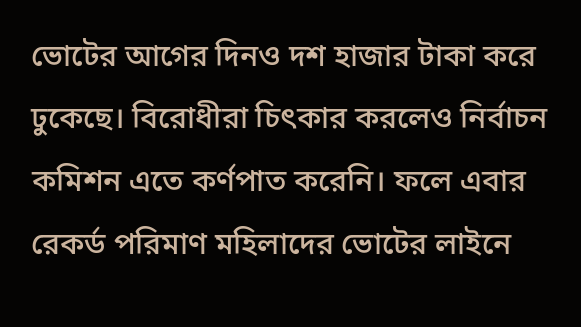ভোটের আগের দিনও দশ হাজার টাকা করে ঢুকেছে। বিরোধীরা চিৎকার করলেও নির্বাচন কমিশন এতে কর্ণপাত করেনি। ফলে এবার রেকর্ড পরিমাণ মহিলাদের ভোটের লাইনে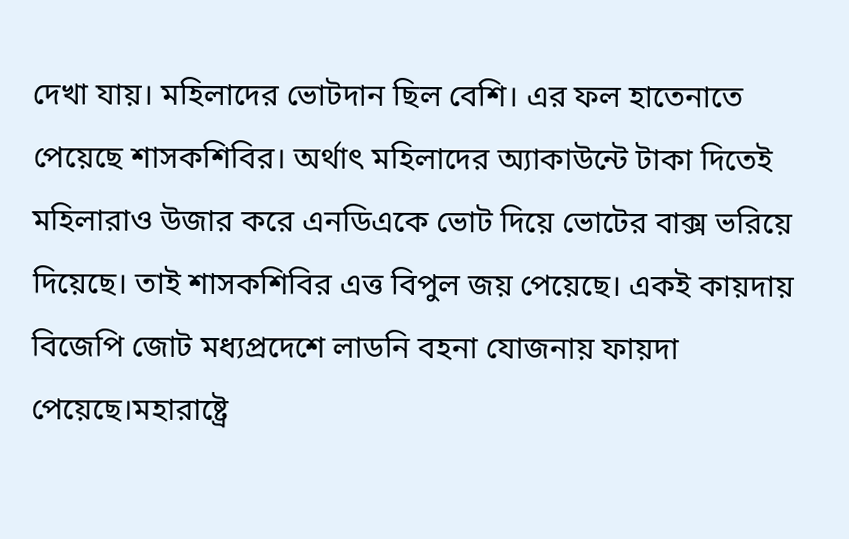দেখা যায়। মহিলাদের ভোটদান ছিল বেশি। এর ফল হাতেনাতে পেয়েছে শাসকশিবির। অর্থাৎ মহিলাদের অ্যাকাউন্টে টাকা দিতেই মহিলারাও উজার করে এনডিএকে ভোট দিয়ে ভোটের বাক্স ভরিয়ে দিয়েছে। তাই শাসকশিবির এত্ত বিপুল জয় পেয়েছে। একই কায়দায় বিজেপি জোট মধ্যপ্রদেশে লাডনি বহনা যোজনায় ফায়দা পেয়েছে।মহারাষ্ট্রে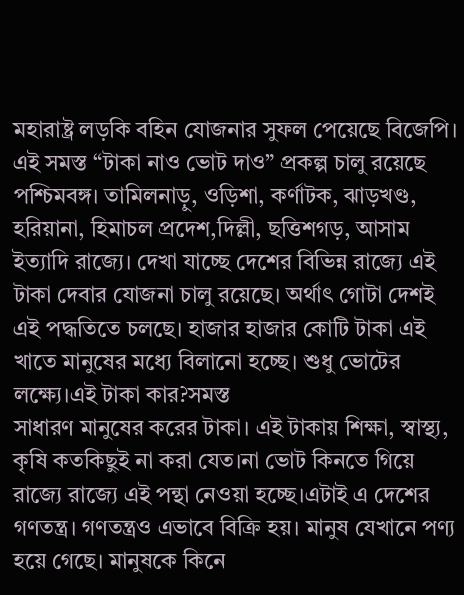মহারাষ্ট্র লড়কি বহিন যোজনার সুফল পেয়েছে বিজেপি। এই সমস্ত “টাকা নাও ভোট দাও” প্রকল্প চালু রয়েছে পশ্চিমবঙ্গ। তামিলনাড়ু, ওড়িশা, কর্ণাটক, ঝাড়খণ্ড, হরিয়ানা, হিমাচল প্রদেশ,দিল্লী, ছত্তিশগড়, আসাম ইত্যাদি রাজ্যে। দেখা যাচ্ছে দেশের বিভিন্ন রাজ্যে এই টাকা দেবার যোজনা চালু রয়েছে। অর্থাৎ গোটা দেশই এই পদ্ধতিতে চলছে। হাজার হাজার কোটি টাকা এই খাতে মানুষের মধ্যে বিলানো হচ্ছে। শুধু ভোটের লক্ষ্যে।এই টাকা কার?সমস্ত
সাধারণ মানুষের করের টাকা। এই টাকায় শিক্ষা, স্বাস্থ্য, কৃষি কতকিছুই না করা যেত।না ভোট কিনতে গিয়ে রাজ্যে রাজ্যে এই পন্থা নেওয়া হচ্ছে।এটাই এ দেশের গণতন্ত্র। গণতন্ত্রও এভাবে বিক্রি হয়। মানুষ যেখানে পণ্য হয়ে গেছে। মানুষকে কিনে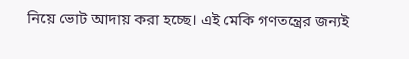নিয়ে ভোট আদায় করা হচ্ছে। এই মেকি গণতন্ত্রের জন্যই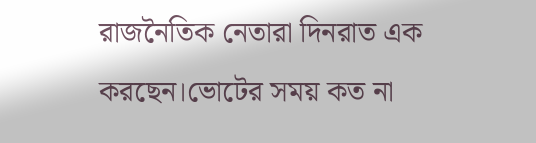রাজনৈতিক নেতারা দিনরাত এক করছেন।ভোটের সময় কত না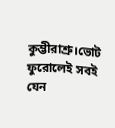কুম্ভীরাশ্রু।ভোট ফুরোলেই সবই যেন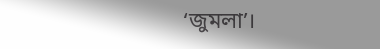‘জুমলা’।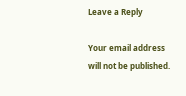Leave a Reply

Your email address will not be published.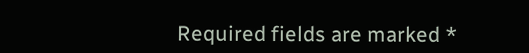Required fields are marked *